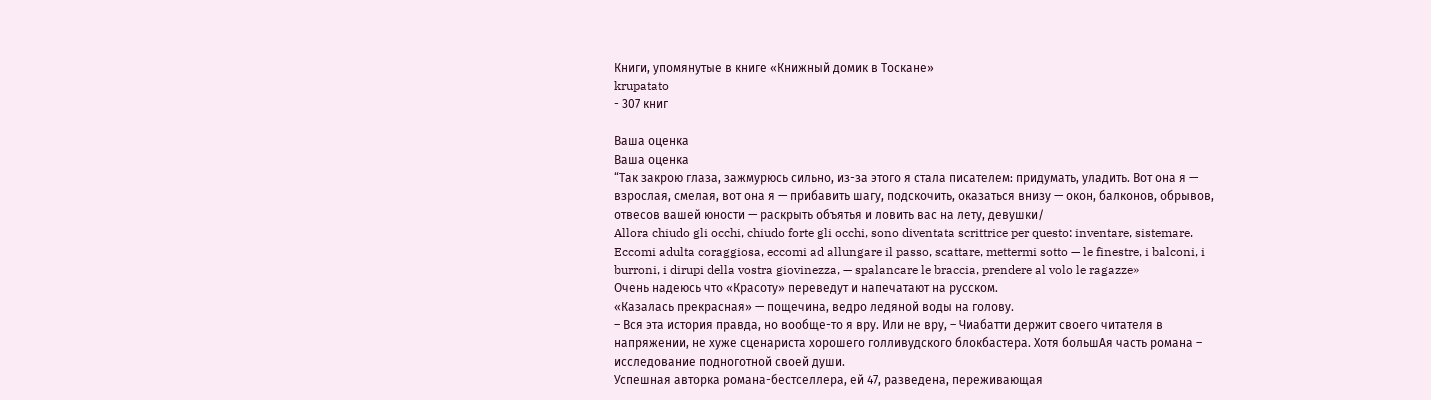Книги, упомянутые в книге «Книжный домик в Тоскане»
krupatato
- 307 книг

Ваша оценка
Ваша оценка
“Так закрою глаза, зажмурюсь сильно, из-за этого я стала писателем: придумать, уладить. Вот она я — взрослая, смелая, вот она я — прибавить шагу, подскочить, оказаться внизу — окон, балконов, обрывов, отвесов вашей юности — раскрыть объятья и ловить вас на лету, девушки/
Allora chiudo gli occhi, chiudo forte gli occhi, sono diventata scrittrice per questo: inventare, sistemare. Eccomi adulta coraggiosa, eccomi ad allungare il passo, scattare, mettermi sotto — le finestre, i balconi, i burroni, i dirupi della vostra giovinezza, — spalancare le braccia, prendere al volo le ragazze»
Очень надеюсь что «Красоту» переведут и напечатают на русском.
«Казалась прекрасная» — пощечина, ведро ледяной воды на голову.
– Вся эта история правда, но вообще-то я вру. Или не вру, – Чиабатти держит своего читателя в напряжении, не хуже сценариста хорошего голливудского блокбастера. Хотя большАя часть романа – исследование подноготной своей души.
Успешная авторка романа-бестселлера, ей 47, разведена, переживающая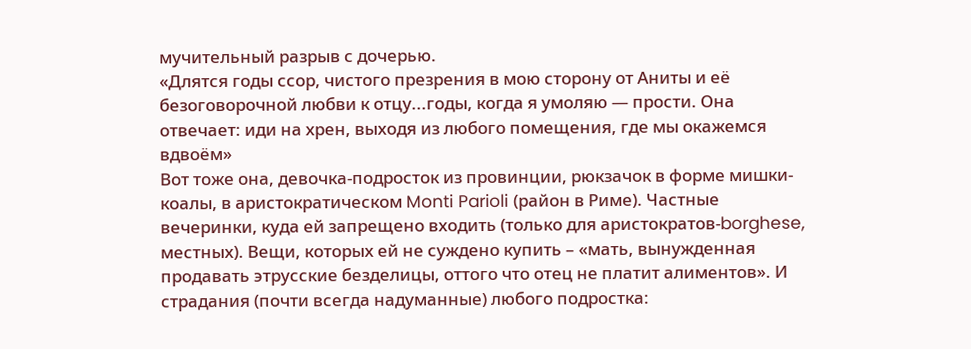мучительный разрыв с дочерью.
«Длятся годы ссор, чистого презрения в мою сторону от Аниты и её безоговорочной любви к отцу...годы, когда я умоляю — прости. Она отвечает: иди на хрен, выходя из любого помещения, где мы окажемся вдвоём»
Вот тоже она, девочка-подросток из провинции, рюкзачок в форме мишки-коалы, в аристократическом Monti Parioli (район в Риме). Частные вечеринки, куда ей запрещено входить (только для аристократов-borghese, местных). Вещи, которых ей не суждено купить – «мать, вынужденная продавать этрусские безделицы, оттого что отец не платит алиментов». И страдания (почти всегда надуманные) любого подростка: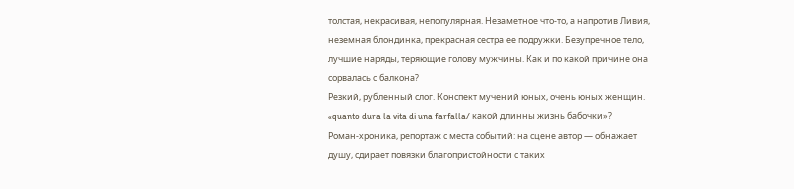толстая, некрасивая, непопулярная. Незаметное что-то, а напротив Ливия, неземная блондинка, прекрасная сестра ее подружки. Безупречное тело, лучшие наряды, теряющие голову мужчины. Как и по какой причине она сорвалась с балкона?
Резкий, рубленный слог. Конспект мучений юных, очень юных женщин. «quanto dura la vita di una farfalla/ какой длинны жизнь бабочки»?
Роман-хроника, репортаж с места событий: на сцене автор — обнажает душу, сдирает повязки благопристойности с таких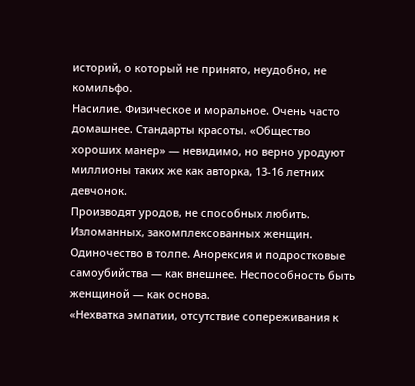историй, о который не принято, неудобно, не комильфо.
Насилие. Физическое и моральное. Очень часто домашнее. Стандарты красоты. «Общество хороших манер» — невидимо, но верно уродуют миллионы таких же как авторка, 13-16 летних девчонок.
Производят уродов, не способных любить. Изломанных, закомплексованных женщин.
Одиночество в толпе. Анорексия и подростковые самоубийства — как внешнее. Неспособность быть женщиной — как основа.
«Нехватка эмпатии, отсутствие сопереживания к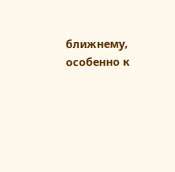ближнему, особенно к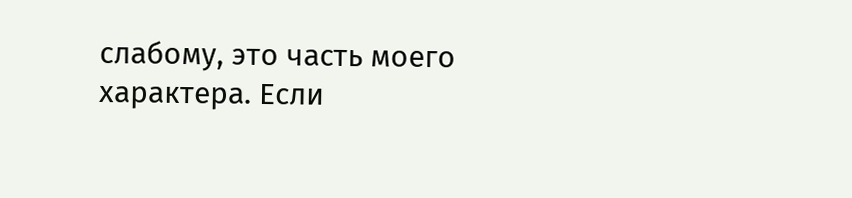слабому, это часть моего характера. Если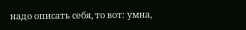надо описать себя, то вот: умна,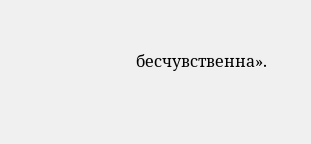бесчувственна».